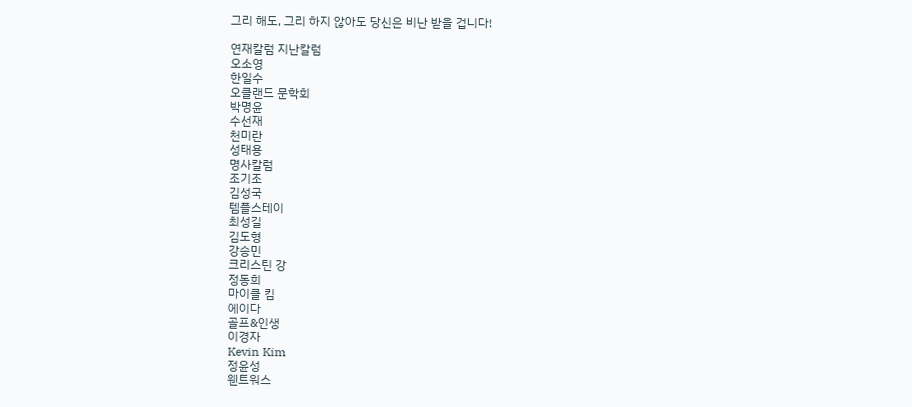그리 해도, 그리 하지 않아도 당신은 비난 받을 겁니다!

연재칼럼 지난칼럼
오소영
한일수
오클랜드 문학회
박명윤
수선재
천미란
성태용
명사칼럼
조기조
김성국
템플스테이
최성길
김도형
강승민
크리스틴 강
정동희
마이클 킴
에이다
골프&인생
이경자
Kevin Kim
정윤성
웬트워스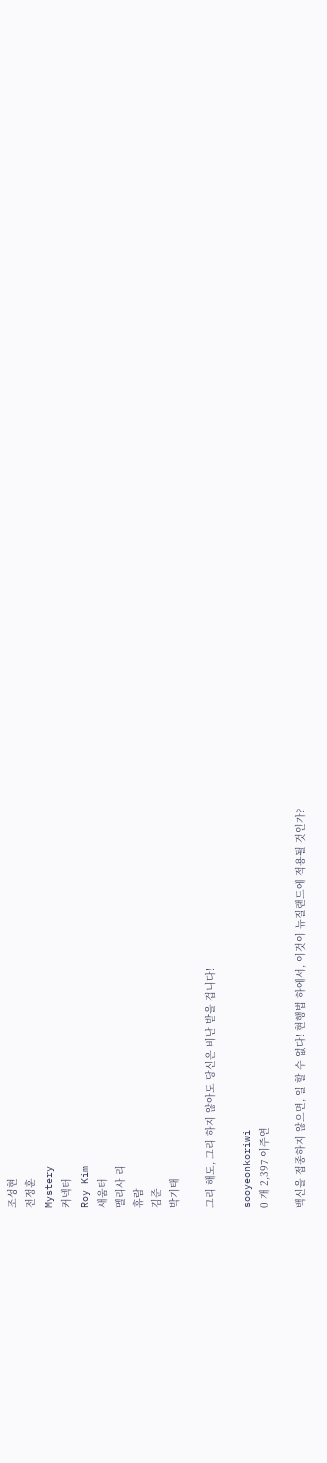조성현
전정훈
Mystery
커넥터
Roy Kim
새움터
멜리사 리
휴람
김준
박기태

그리 해도, 그리 하지 않아도 당신은 비난 받을 겁니다!

sooyeonkoriwi
0 개 2,397 이주연

백신을 접종하지 않으면, 일 할 수 없다! 현행법 하에서, 이것이 뉴질랜드에 적용될 것인가?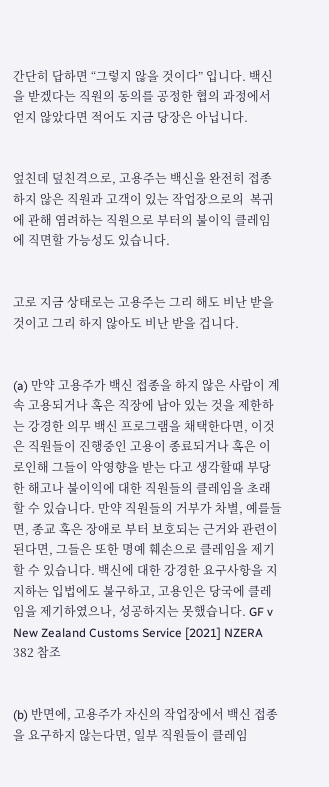간단히 답하면 “그렇지 않을 것이다” 입니다. 백신을 받겠다는 직원의 동의를 공정한 협의 과정에서얻지 않았다면 적어도 지금 당장은 아닙니다.


엎친데 덮친격으로, 고용주는 백신을 완전히 접종하지 않은 직원과 고객이 있는 작업장으로의  복귀에 관해 염려하는 직원으로 부터의 불이익 클레임에 직면할 가능성도 있습니다.


고로 지금 상태로는 고용주는 그리 해도 비난 받을 것이고 그리 하지 않아도 비난 받을 겁니다.


(a) 만약 고용주가 백신 접종을 하지 않은 사람이 계속 고용되거나 혹은 직장에 남아 있는 것을 제한하는 강경한 의무 백신 프로그램을 채택한다면, 이것은 직원들이 진행중인 고용이 종료되거나 혹은 이로인해 그들이 악영향을 받는 다고 생각할때 부당한 해고나 불이익에 대한 직원들의 클레임을 초래할 수 있습니다. 만약 직원들의 거부가 차별, 예를들면, 종교 혹은 장애로 부터 보호되는 근거와 관련이 된다면, 그들은 또한 명예 훼손으로 클레임을 제기할 수 있습니다. 백신에 대한 강경한 요구사항을 지지하는 입법에도 불구하고, 고용인은 당국에 클레임을 제기하였으나, 성공하지는 못했습니다. GF v New Zealand Customs Service [2021] NZERA 382 참조


(b) 반면에, 고용주가 자신의 작업장에서 백신 접종을 요구하지 않는다면, 일부 직원들이 클레임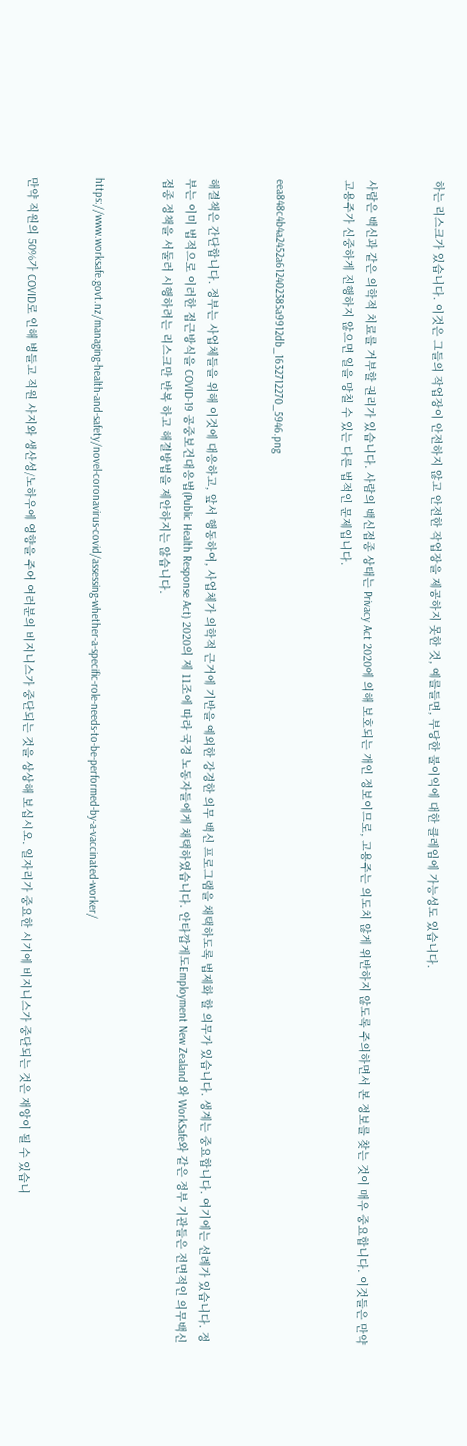하는 리스크가 있습니다. 이것은 그들의 작업장이 안전하지 않고 안전한 작업장을 제공하지 못한 것, 예를들면, 부당한 불이익에 대한 클레임에 가능성도 있습니다.


사람은 백신과 같은 의학적 치료를 거부할 권리가 있습니다. 사람의 백신접종 상태는 Privacy Act 2020에 의해 보호되는 개인 정보이므로, 고용주는 의도치 않게 위반하지 않도록 주의하면서 본 정보를 찾는 것이 매우 중요합니다. 이것들은 만약 고용주가 신중하게 진행하지 않으면 일을 망칠 수 있는 다른 법적인 문제입니다.


eea848c4b4a2452a612402385a9912db_1632712270_5946.png


해결책은 간단합니다. 정부는 사업체들을 위해 이것에 대응하고, 앞서 행동하여, 사업체가 의학적 근거에 기반을 예외한 강경한 의무 백신 프로그램을 채택하도록 법제화 할 의무가 있습니다. 생계는 중요합니다. 여기에는 선례가 있습니다. 정부는 이미 법적으로 이러한 접근방식을 COVID-19 공중보건대응법(Public Health Response Act) 2020의 제 11조에 따라 국경 노동자들에게 채택하였습니다. 안타깝게도Employment New Zealand 와 WorkSafe와 같은 정부 기관들은 전면적인 의무백신접종 정책을 서둘러 시행하려는 리스크만 반복 하고 해결방법을 제안하지는 않습니다.


https://www.worksafe.govt.nz/managing-health-and-safety/novel-coronavirus-covid/assessing-whether-a-specific-role-needs-to-be-performed-by-a-vaccinated-worker/


만약 직원의 50%가 COVID로 인해 병들고 직원 사지와 생산성/노하우에 영향을 주어 여러분의 비지니스가 중단되는 것을 상상해 보십시오. 일자리가 중요한 시기에 비지니스가 중단되는 것은 재앙이 될 수 있습니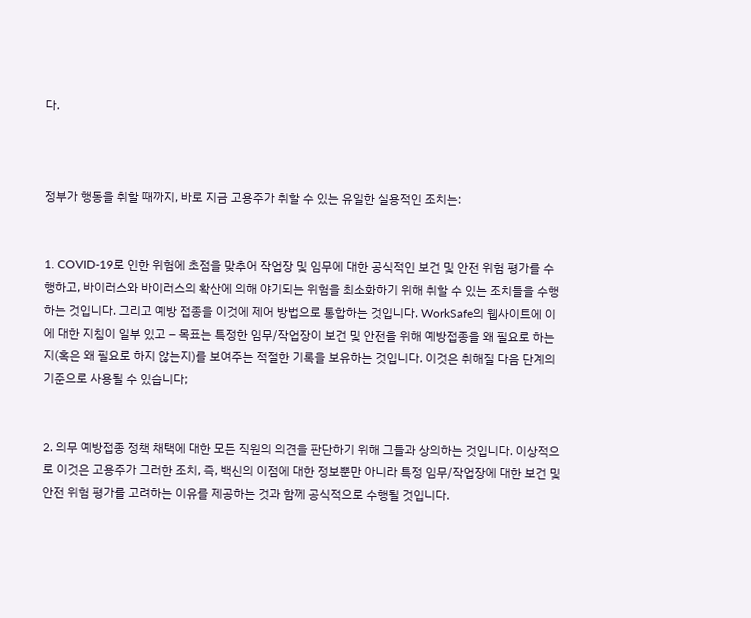다.



정부가 행동을 취할 때까지, 바로 지금 고용주가 취할 수 있는 유일한 실용적인 조치는:


1. COVID-19로 인한 위험에 초점을 맞추어 작업장 및 임무에 대한 공식적인 보건 및 안전 위험 평가를 수행하고, 바이러스와 바이러스의 확산에 의해 야기되는 위험을 최소화하기 위해 취할 수 있는 조치들을 수행하는 것입니다. 그리고 예방 접종을 이것에 제어 방법으로 통합하는 것입니다. WorkSafe의 웹사이트에 이에 대한 지침이 일부 있고 – 목표는 특정한 임무/작업장이 보건 및 안전을 위해 예방접종을 왜 필요로 하는지(혹은 왜 필요로 하지 않는지)를 보여주는 적절한 기록을 보유하는 것입니다. 이것은 취해질 다음 단계의 기준으로 사용될 수 있습니다;


2. 의무 예방접종 정책 채택에 대한 모든 직원의 의견을 판단하기 위해 그들과 상의하는 것입니다. 이상적으로 이것은 고용주가 그러한 조치, 즉, 백신의 이점에 대한 정보뿐만 아니라 특정 임무/작업장에 대한 보건 및 안전 위험 평가를 고려하는 이유를 제공하는 것과 함께 공식적으로 수행될 것입니다.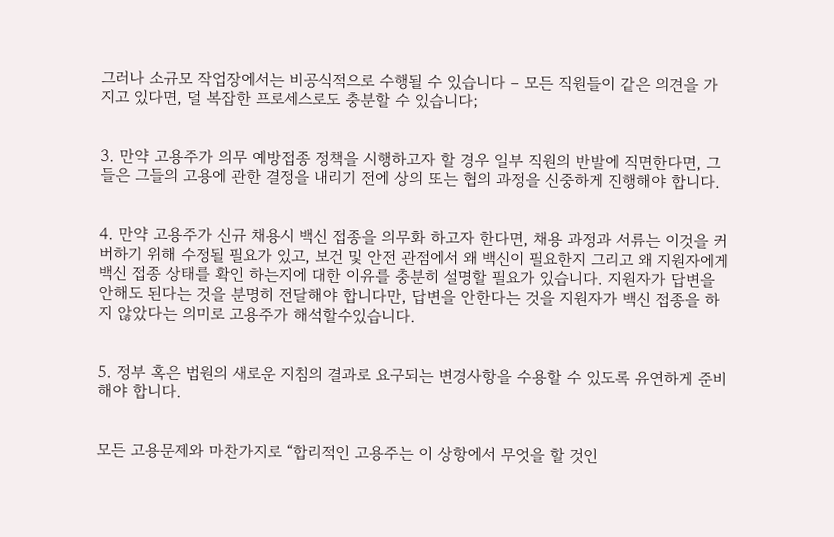그러나 소규모 작업장에서는 비공식적으로 수행될 수 있습니다 – 모든 직원들이 같은 의견을 가지고 있다면, 덜 복잡한 프로세스로도 충분할 수 있습니다;


3. 만약 고용주가 의무 예방접종 정책을 시행하고자 할 경우 일부 직원의 반발에 직면한다면, 그들은 그들의 고용에 관한 결정을 내리기 전에 상의 또는 협의 과정을 신중하게 진행해야 합니다.


4. 만약 고용주가 신규 채용시 백신 접종을 의무화 하고자 한다면, 채용 과정과 서류는 이것을 커버하기 위해 수정될 필요가 있고, 보건 및 안전 관점에서 왜 백신이 필요한지 그리고 왜 지원자에게 백신 접종 상태를 확인 하는지에 대한 이유를 충분히 설명할 필요가 있습니다. 지원자가 답변을 안해도 된다는 것을 분명히 전달해야 합니다만, 답변을 안한다는 것을 지원자가 백신 접종을 하지 않았다는 의미로 고용주가 해석할수있습니다.


5. 정부 혹은 법원의 새로운 지침의 결과로 요구되는 변경사항을 수용할 수 있도록 유연하게 준비해야 합니다.


모든 고용문제와 마찬가지로 “합리적인 고용주는 이 상항에서 무엇을 할 것인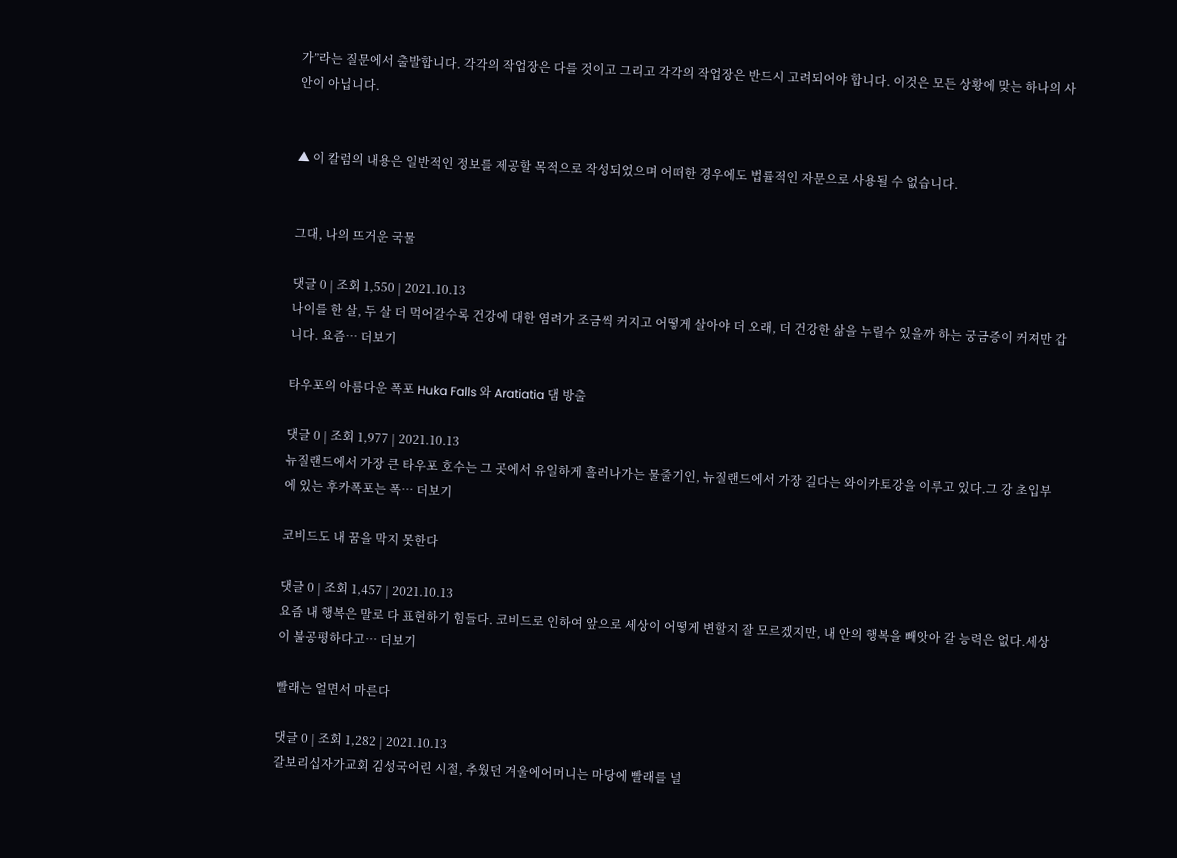가”라는 질문에서 출발합니다. 각각의 작업장은 다를 것이고 그리고 각각의 작업장은 반드시 고려되어야 합니다. 이것은 모든 상황에 맞는 하나의 사안이 아닙니다.


▲ 이 칼럼의 내용은 일반적인 정보를 제공할 목적으로 작성되었으며 어떠한 경우에도 법률적인 자문으로 사용될 수 없습니다.


그대, 나의 뜨거운 국물

댓글 0 | 조회 1,550 | 2021.10.13
나이를 한 살, 두 살 더 먹어갈수록 건강에 대한 염려가 조금씩 커지고 어떻게 살아야 더 오래, 더 건강한 삶을 누릴수 있을까 하는 궁금증이 커져만 갑니다. 요즘… 더보기

타우포의 아름다운 폭포 Huka Falls 와 Aratiatia 댐 방출

댓글 0 | 조회 1,977 | 2021.10.13
뉴질랜드에서 가장 큰 타우포 호수는 그 곳에서 유일하게 흘러나가는 물줄기인, 뉴질랜드에서 가장 길다는 와이카토강을 이루고 있다.그 강 초입부에 있는 후카폭포는 폭… 더보기

코비드도 내 꿈을 막지 못한다

댓글 0 | 조회 1,457 | 2021.10.13
요즘 내 행복은 말로 다 표현하기 힘들다. 코비드로 인하여 앞으로 세상이 어떻게 변할지 잘 모르겠지만, 내 안의 행복을 빼앗아 갈 능력은 없다.세상이 불공평하다고… 더보기

빨래는 얼면서 마른다

댓글 0 | 조회 1,282 | 2021.10.13
갈보리십자가교회 김성국어린 시절, 추웠던 겨울에어머니는 마당에 빨래를 널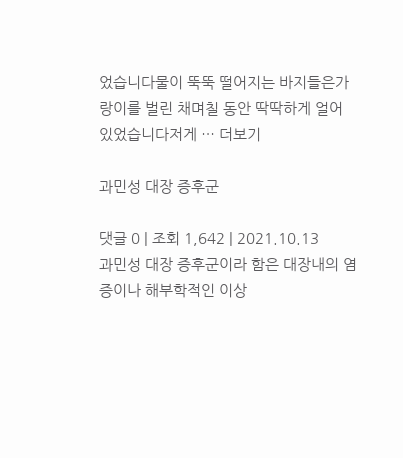었습니다물이 뚝뚝 떨어지는 바지들은가랑이를 벌린 채며칠 동안 딱딱하게 얼어 있었습니다저게 … 더보기

과민성 대장 증후군

댓글 0 | 조회 1,642 | 2021.10.13
과민성 대장 증후군이라 함은 대장내의 염증이나 해부학적인 이상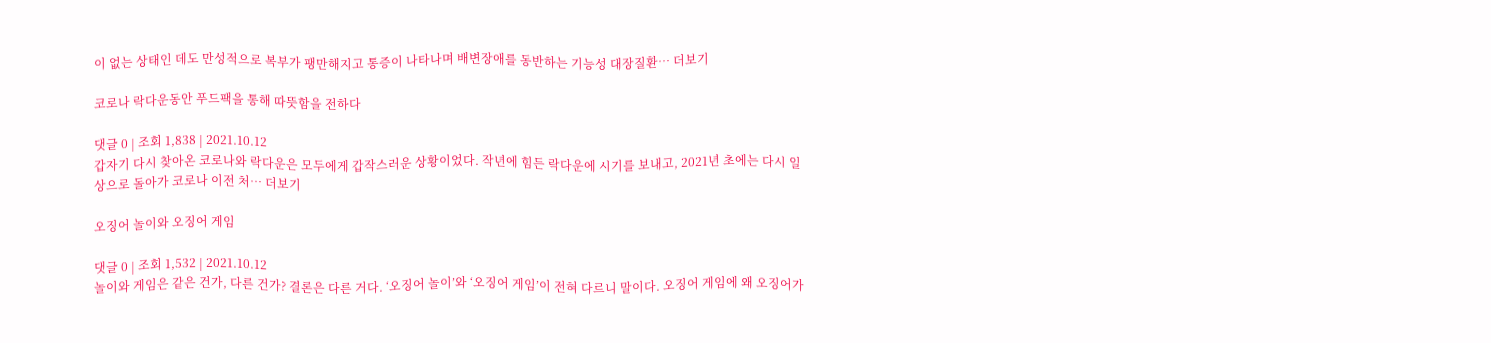이 없는 상태인 데도 만성적으로 복부가 팽만해지고 통증이 나타나며 배변장애를 동반하는 기능성 대장질환… 더보기

코로나 락다운동안 푸드팩을 통해 따뜻함을 전하다

댓글 0 | 조회 1,838 | 2021.10.12
갑자기 다시 찾아온 코로나와 락다운은 모두에게 갑작스러운 상황이었다. 작년에 힘든 락다운에 시기를 보내고, 2021년 초에는 다시 일상으로 돌아가 코로나 이전 처… 더보기

오징어 놀이와 오징어 게임

댓글 0 | 조회 1,532 | 2021.10.12
놀이와 게임은 같은 건가, 다른 건가? 결론은 다른 거다. ‘오징어 놀이’와 ‘오징어 게임’이 전혀 다르니 말이다. 오징어 게임에 왜 오징어가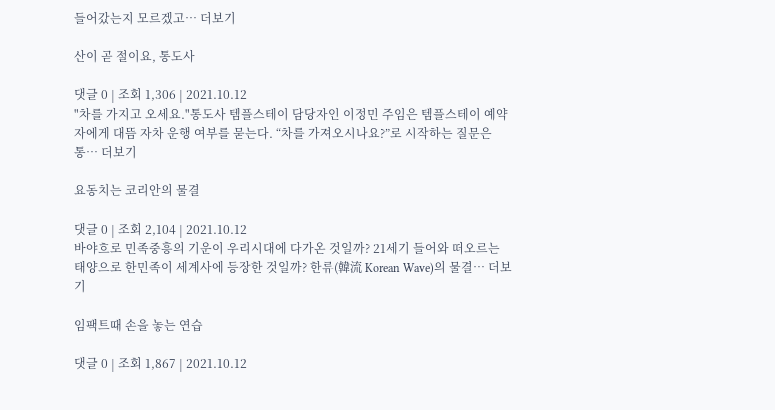들어갔는지 모르겠고… 더보기

산이 곧 절이요, 통도사

댓글 0 | 조회 1,306 | 2021.10.12
"차를 가지고 오세요."통도사 템플스테이 담당자인 이정민 주임은 템플스테이 예약자에게 대뜸 자차 운행 여부를 묻는다. “차를 가져오시나요?”로 시작하는 질문은 통… 더보기

요동치는 코리안의 물결

댓글 0 | 조회 2,104 | 2021.10.12
바야흐로 민족중흥의 기운이 우리시대에 다가온 것일까? 21세기 들어와 떠오르는 태양으로 한민족이 세계사에 등장한 것일까? 한류(韓流 Korean Wave)의 물결… 더보기

임팩트때 손을 놓는 연습

댓글 0 | 조회 1,867 | 2021.10.12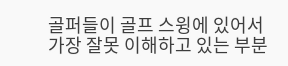골퍼들이 골프 스윙에 있어서 가장 잘못 이해하고 있는 부분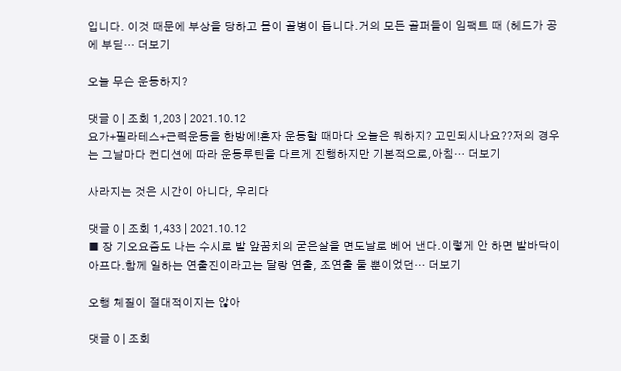입니다. 이것 때문에 부상을 당하고 몸이 골병이 듭니다.거의 모든 골퍼들이 임팩트 때 (헤드가 공에 부딛… 더보기

오늘 무슨 운동하지?

댓글 0 | 조회 1,203 | 2021.10.12
요가+필라테스+근력운동을 한방에!혼자 운동할 때마다 오늘은 뭐하지? 고민되시나요??저의 경우는 그날마다 컨디션에 따라 운동루틴을 다르게 진행하지만 기본적으로,아침… 더보기

사라지는 것은 시간이 아니다, 우리다

댓글 0 | 조회 1,433 | 2021.10.12
■ 장 기오요즘도 나는 수시로 발 앞꿈치의 굳은살을 면도날로 베어 낸다.이렇게 안 하면 발바닥이 아프다.함께 일하는 연출진이라고는 달랑 연출, 조연출 둘 뿐이었던… 더보기

오행 체질이 절대적이지는 않아

댓글 0 | 조회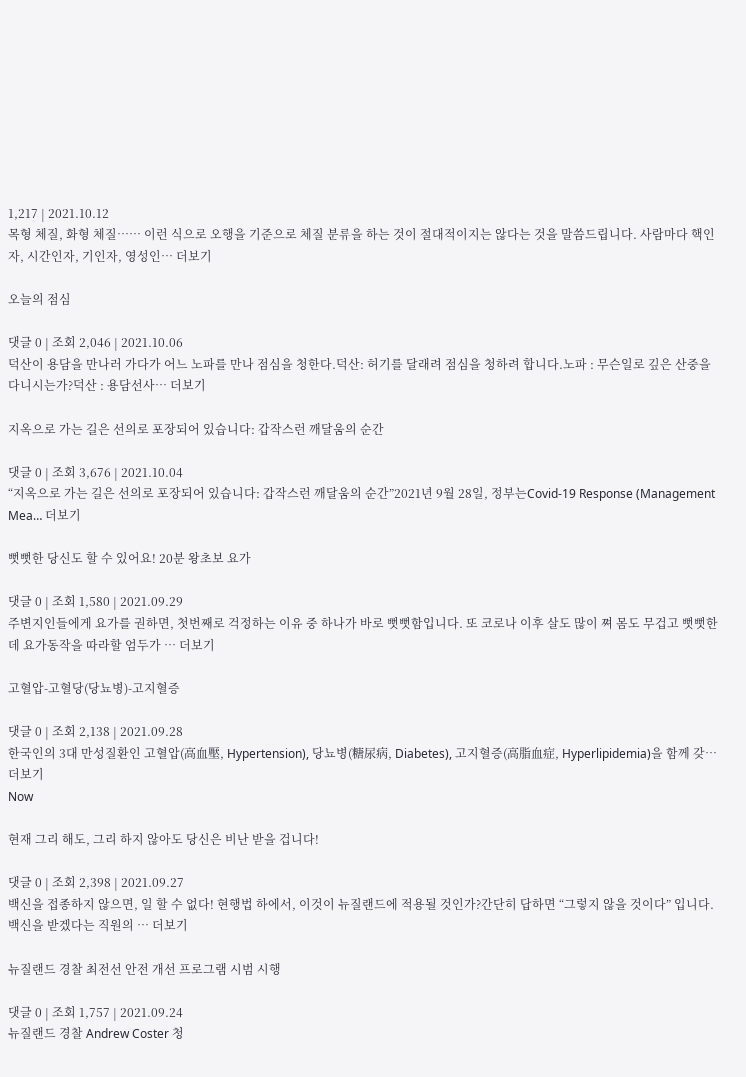1,217 | 2021.10.12
목형 체질, 화형 체질…… 이런 식으로 오행을 기준으로 체질 분류을 하는 것이 절대적이지는 않다는 것을 말씀드립니다. 사람마다 핵인자, 시간인자, 기인자, 영성인… 더보기

오늘의 점심

댓글 0 | 조회 2,046 | 2021.10.06
덕산이 용담을 만나러 가다가 어느 노파를 만나 점심을 청한다.덕산: 허기를 달래려 점심을 청하려 합니다.노파 : 무슨일로 깊은 산중을 다니시는가?덕산 : 용담선사… 더보기

지옥으로 가는 길은 선의로 포장되어 있습니다: 갑작스런 깨달움의 순간

댓글 0 | 조회 3,676 | 2021.10.04
“지옥으로 가는 길은 선의로 포장되어 있습니다: 갑작스런 깨달움의 순간”2021년 9월 28일, 정부는Covid-19 Response (Management Mea… 더보기

뻣뻣한 당신도 할 수 있어요! 20분 왕초보 요가

댓글 0 | 조회 1,580 | 2021.09.29
주변지인들에게 요가를 권하면, 첫번째로 걱정하는 이유 중 하나가 바로 뻣뻣함입니다. 또 코로나 이후 살도 많이 쪄 몸도 무겁고 뻣뻣한데 요가동작을 따라할 엄두가 … 더보기

고혈압-고혈당(당뇨병)-고지혈증

댓글 0 | 조회 2,138 | 2021.09.28
한국인의 3대 만성질환인 고혈압(高血壓, Hypertension), 당뇨병(糖尿病, Diabetes), 고지혈증(高脂血症, Hyperlipidemia)을 함께 갖… 더보기
Now

현재 그리 해도, 그리 하지 않아도 당신은 비난 받을 겁니다!

댓글 0 | 조회 2,398 | 2021.09.27
백신을 접종하지 않으면, 일 할 수 없다! 현행법 하에서, 이것이 뉴질랜드에 적용될 것인가?간단히 답하면 “그렇지 않을 것이다” 입니다. 백신을 받겠다는 직원의 … 더보기

뉴질랜드 경찰 최전선 안전 개선 프로그램 시범 시행

댓글 0 | 조회 1,757 | 2021.09.24
뉴질랜드 경찰 Andrew Coster 청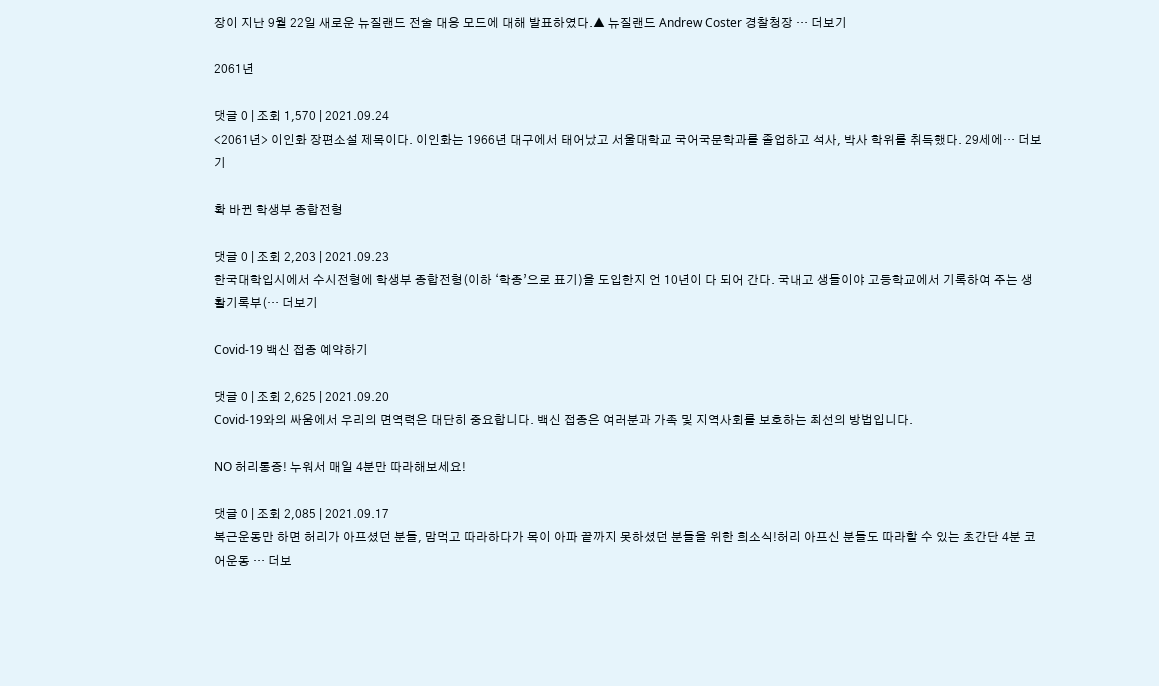장이 지난 9월 22일 새로운 뉴질랜드 전술 대응 모드에 대해 발표하였다.▲ 뉴질랜드 Andrew Coster 경찰청장 … 더보기

2061년

댓글 0 | 조회 1,570 | 2021.09.24
<2061년> 이인화 장편소설 제목이다. 이인화는 1966년 대구에서 태어났고 서울대학교 국어국문학과를 졸업하고 석사, 박사 학위를 취득했다. 29세에… 더보기

확 바뀐 학생부 종합전형

댓글 0 | 조회 2,203 | 2021.09.23
한국대학입시에서 수시전형에 학생부 종합전형(이하 ‘학종’으로 표기)을 도입한지 언 10년이 다 되어 간다. 국내고 생들이야 고등학교에서 기록하여 주는 생활기록부(… 더보기

Covid-19 백신 접종 예약하기

댓글 0 | 조회 2,625 | 2021.09.20
Covid-19와의 싸움에서 우리의 면역력은 대단히 중요합니다. 백신 접종은 여러분과 가족 및 지역사회를 보호하는 최선의 방법입니다.

NO 허리통증! 누워서 매일 4분만 따라해보세요!

댓글 0 | 조회 2,085 | 2021.09.17
복근운동만 하면 허리가 아프셨던 분들, 맘먹고 따라하다가 목이 아파 끝까지 못하셨던 분들을 위한 희소식!허리 아프신 분들도 따라할 수 있는 초간단 4분 코어운동 … 더보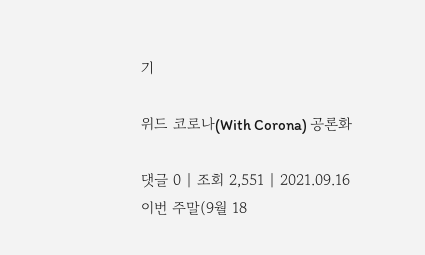기

위드 코로나(With Corona) 공론화

댓글 0 | 조회 2,551 | 2021.09.16
이번 주말(9월 18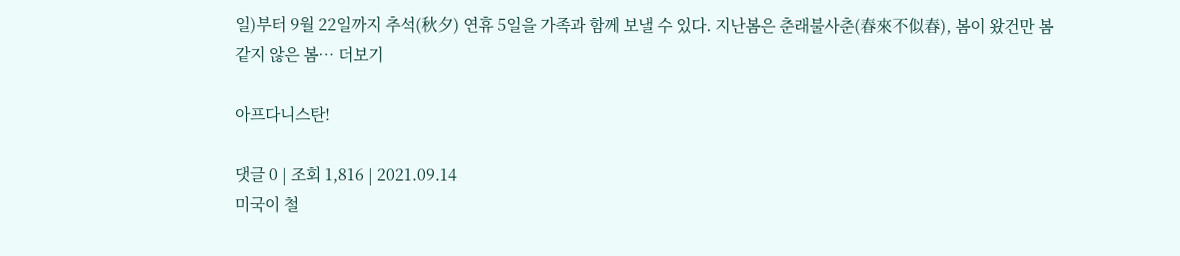일)부터 9월 22일까지 추석(秋夕) 연휴 5일을 가족과 함께 보낼 수 있다. 지난봄은 춘래불사춘(春來不似春), 봄이 왔건만 봄 같지 않은 봄… 더보기

아프다니스탄!

댓글 0 | 조회 1,816 | 2021.09.14
미국이 철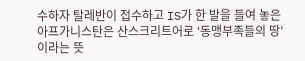수하자 탈레반이 접수하고 IS가 한 발을 들여 놓은 아프가니스탄은 산스크리트어로 ‘동맹부족들의 땅’이라는 뜻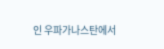인 우파가나스탄에서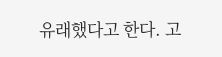유래했다고 한다. 고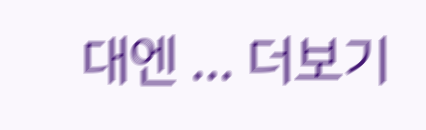대엔 … 더보기